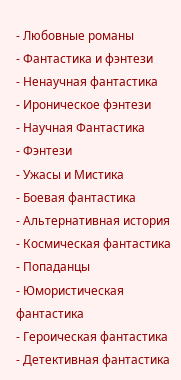- Любовные романы
- Фантастика и фэнтези
- Ненаучная фантастика
- Ироническое фэнтези
- Научная Фантастика
- Фэнтези
- Ужасы и Мистика
- Боевая фантастика
- Альтернативная история
- Космическая фантастика
- Попаданцы
- Юмористическая фантастика
- Героическая фантастика
- Детективная фантастика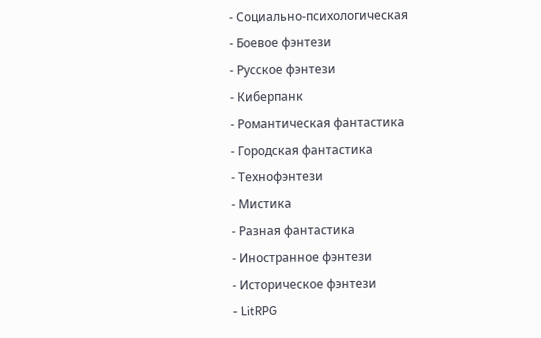- Социально-психологическая
- Боевое фэнтези
- Русское фэнтези
- Киберпанк
- Романтическая фантастика
- Городская фантастика
- Технофэнтези
- Мистика
- Разная фантастика
- Иностранное фэнтези
- Историческое фэнтези
- LitRPG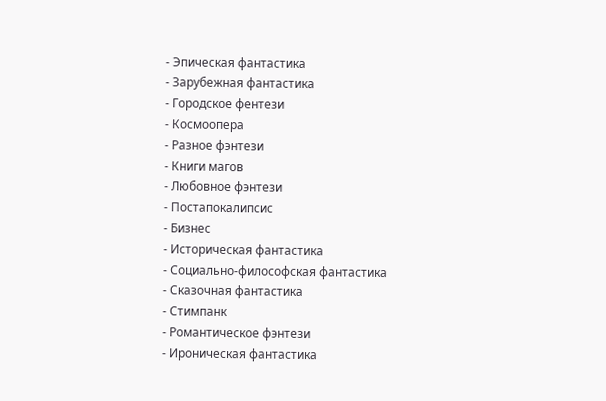- Эпическая фантастика
- Зарубежная фантастика
- Городское фентези
- Космоопера
- Разное фэнтези
- Книги магов
- Любовное фэнтези
- Постапокалипсис
- Бизнес
- Историческая фантастика
- Социально-философская фантастика
- Сказочная фантастика
- Стимпанк
- Романтическое фэнтези
- Ироническая фантастика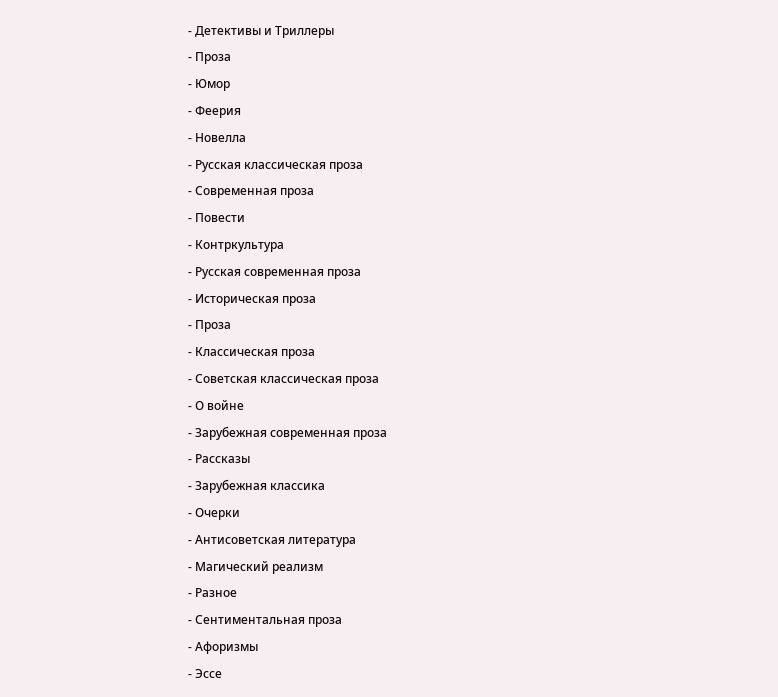- Детективы и Триллеры
- Проза
- Юмор
- Феерия
- Новелла
- Русская классическая проза
- Современная проза
- Повести
- Контркультура
- Русская современная проза
- Историческая проза
- Проза
- Классическая проза
- Советская классическая проза
- О войне
- Зарубежная современная проза
- Рассказы
- Зарубежная классика
- Очерки
- Антисоветская литература
- Магический реализм
- Разное
- Сентиментальная проза
- Афоризмы
- Эссе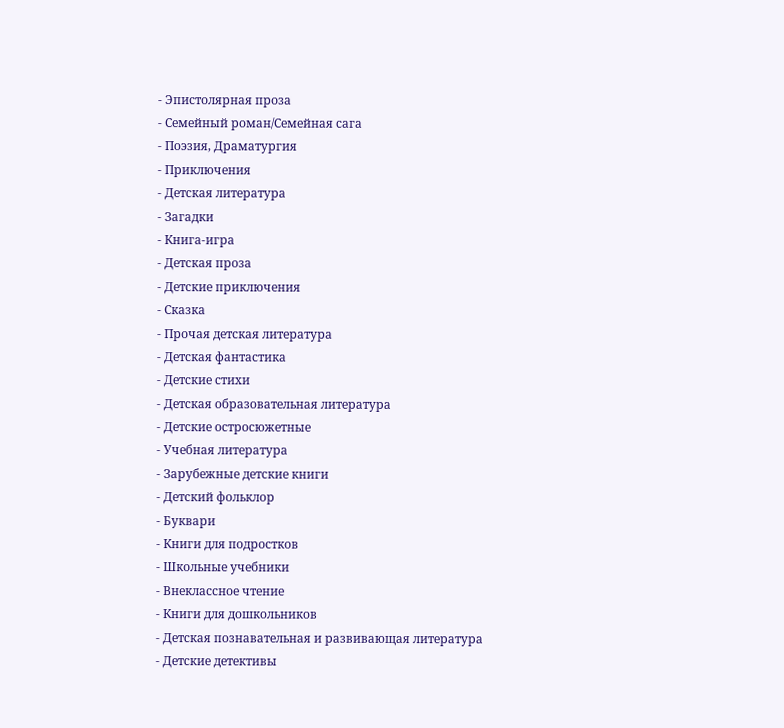- Эпистолярная проза
- Семейный роман/Семейная сага
- Поэзия, Драматургия
- Приключения
- Детская литература
- Загадки
- Книга-игра
- Детская проза
- Детские приключения
- Сказка
- Прочая детская литература
- Детская фантастика
- Детские стихи
- Детская образовательная литература
- Детские остросюжетные
- Учебная литература
- Зарубежные детские книги
- Детский фольклор
- Буквари
- Книги для подростков
- Школьные учебники
- Внеклассное чтение
- Книги для дошкольников
- Детская познавательная и развивающая литература
- Детские детективы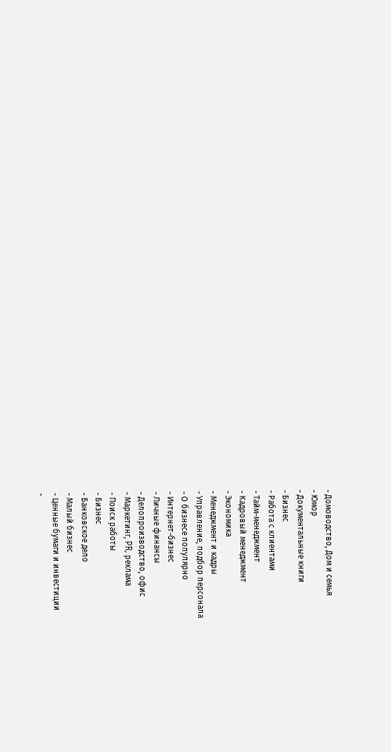- Домоводство, Дом и семья
- Юмор
- Документальные книги
- Бизнес
- Работа с клиентами
- Тайм-менеджмент
- Кадровый менеджмент
- Экономика
- Менеджмент и кадры
- Управление, подбор персонала
- О бизнесе популярно
- Интернет-бизнес
- Личные финансы
- Делопроизводство, офис
- Маркетинг, PR, реклама
- Поиск работы
- Бизнес
- Банковское дело
- Малый бизнес
- Ценные бумаги и инвестиции
-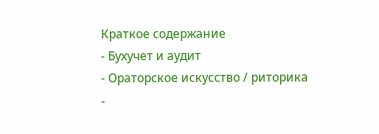Краткое содержание
- Бухучет и аудит
- Ораторское искусство / риторика
-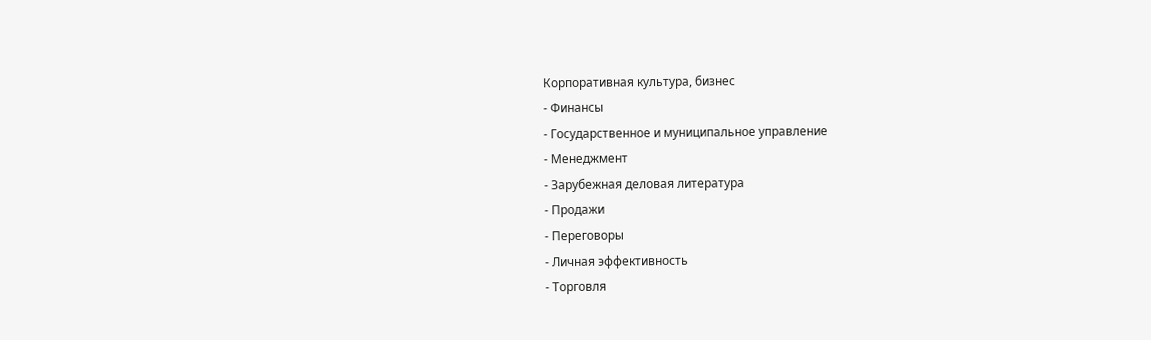Корпоративная культура, бизнес
- Финансы
- Государственное и муниципальное управление
- Менеджмент
- Зарубежная деловая литература
- Продажи
- Переговоры
- Личная эффективность
- Торговля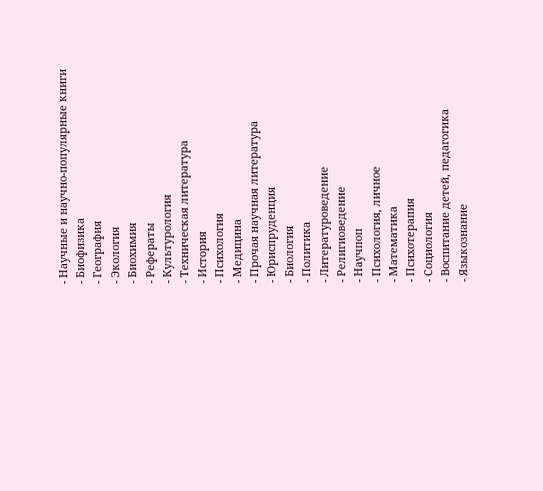- Научные и научно-популярные книги
- Биофизика
- География
- Экология
- Биохимия
- Рефераты
- Культурология
- Техническая литература
- История
- Психология
- Медицина
- Прочая научная литература
- Юриспруденция
- Биология
- Политика
- Литературоведение
- Религиоведение
- Научпоп
- Психология, личное
- Математика
- Психотерапия
- Социология
- Воспитание детей, педагогика
- Языкознание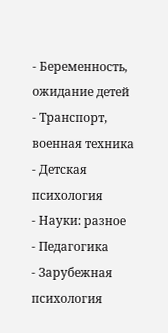- Беременность, ожидание детей
- Транспорт, военная техника
- Детская психология
- Науки: разное
- Педагогика
- Зарубежная психология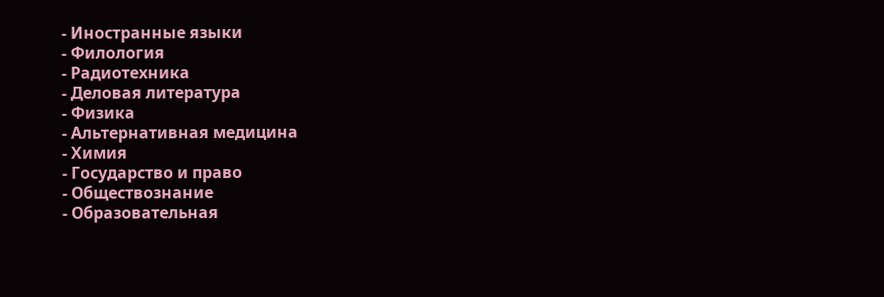- Иностранные языки
- Филология
- Радиотехника
- Деловая литература
- Физика
- Альтернативная медицина
- Химия
- Государство и право
- Обществознание
- Образовательная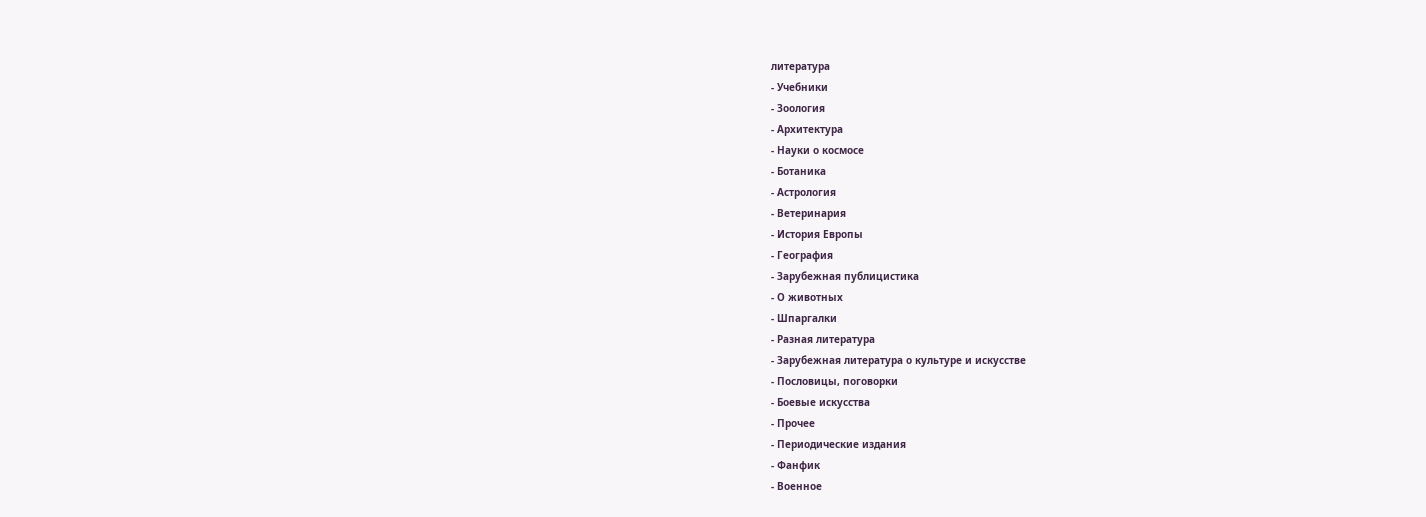литература
- Учебники
- Зоология
- Архитектура
- Науки о космосе
- Ботаника
- Астрология
- Ветеринария
- История Европы
- География
- Зарубежная публицистика
- О животных
- Шпаргалки
- Разная литература
- Зарубежная литература о культуре и искусстве
- Пословицы, поговорки
- Боевые искусства
- Прочее
- Периодические издания
- Фанфик
- Военное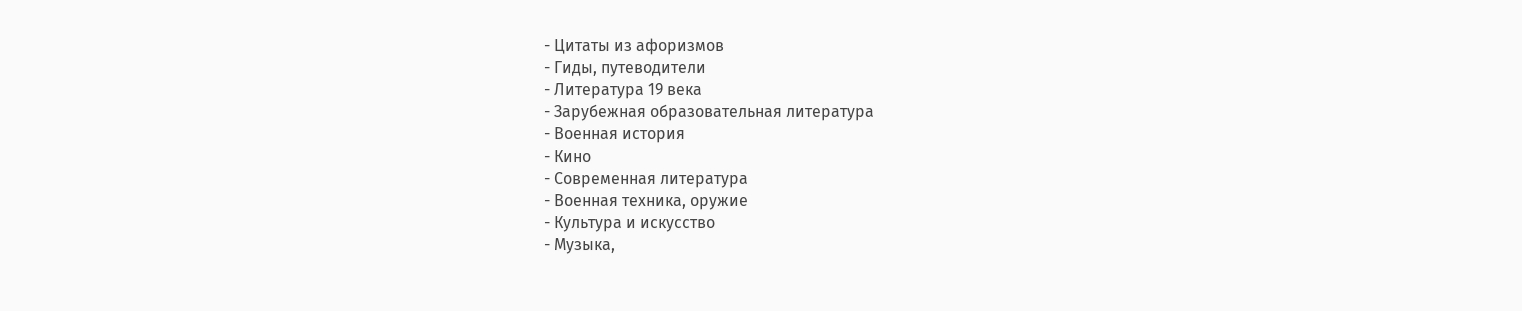- Цитаты из афоризмов
- Гиды, путеводители
- Литература 19 века
- Зарубежная образовательная литература
- Военная история
- Кино
- Современная литература
- Военная техника, оружие
- Культура и искусство
- Музыка,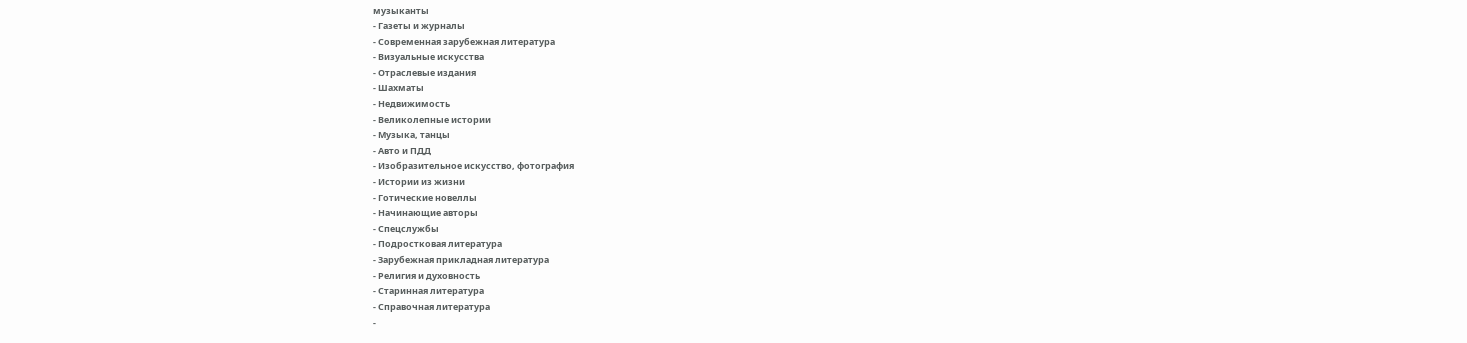музыканты
- Газеты и журналы
- Современная зарубежная литература
- Визуальные искусства
- Отраслевые издания
- Шахматы
- Недвижимость
- Великолепные истории
- Музыка, танцы
- Авто и ПДД
- Изобразительное искусство, фотография
- Истории из жизни
- Готические новеллы
- Начинающие авторы
- Спецслужбы
- Подростковая литература
- Зарубежная прикладная литература
- Религия и духовность
- Старинная литература
- Справочная литература
-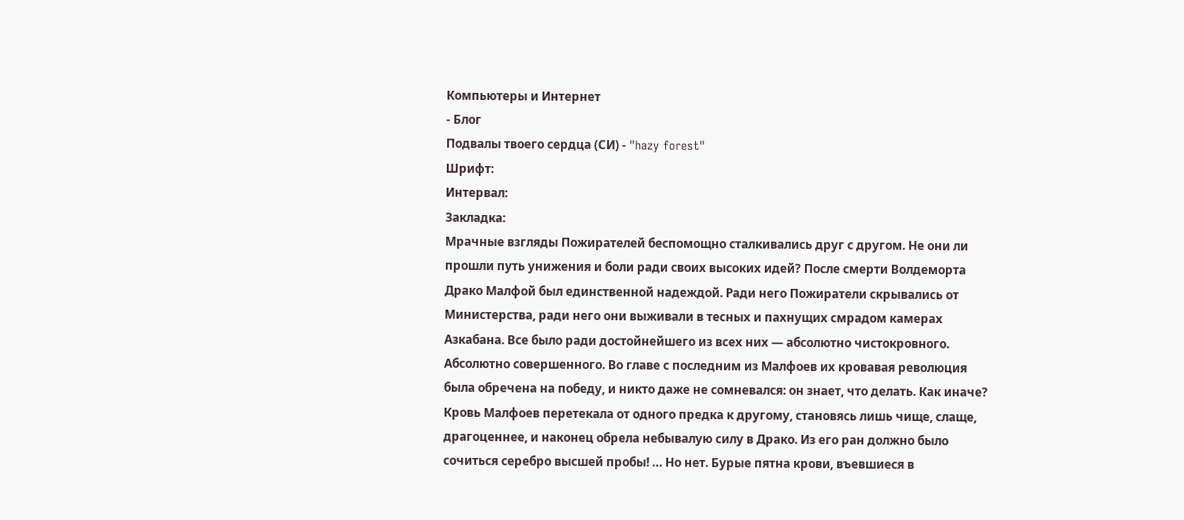Компьютеры и Интернет
- Блог
Подвалы твоего сердца (СИ) - "hazy forest"
Шрифт:
Интервал:
Закладка:
Мрачные взгляды Пожирателей беспомощно сталкивались друг с другом. Не они ли прошли путь унижения и боли ради своих высоких идей? После смерти Волдеморта Драко Малфой был единственной надеждой. Ради него Пожиратели скрывались от Министерства, ради него они выживали в тесных и пахнущих смрадом камерах Азкабана. Все было ради достойнейшего из всех них — абсолютно чистокровного. Абсолютно совершенного. Во главе с последним из Малфоев их кровавая революция была обречена на победу, и никто даже не сомневался: он знает, что делать. Как иначе? Кровь Малфоев перетекала от одного предка к другому, становясь лишь чище, слаще, драгоценнее, и наконец обрела небывалую силу в Драко. Из его ран должно было сочиться серебро высшей пробы! … Но нет. Бурые пятна крови, въевшиеся в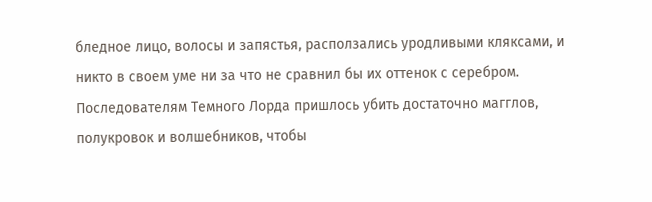бледное лицо, волосы и запястья, расползались уродливыми кляксами, и никто в своем уме ни за что не сравнил бы их оттенок с серебром. Последователям Темного Лорда пришлось убить достаточно магглов, полукровок и волшебников, чтобы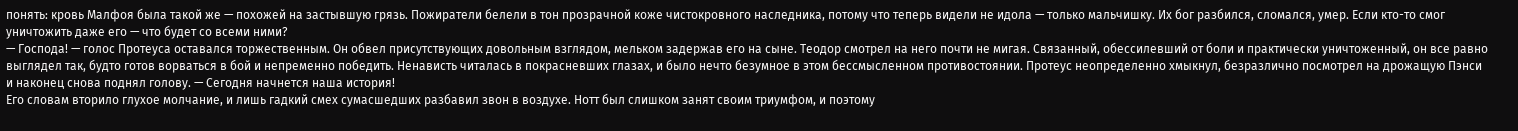понять: кровь Малфоя была такой же — похожей на застывшую грязь. Пожиратели белели в тон прозрачной коже чистокровного наследника, потому что теперь видели не идола — только мальчишку. Их бог разбился, сломался, умер. Если кто-то смог уничтожить даже его — что будет со всеми ними?
— Господа! — голос Протеуса оставался торжественным. Он обвел присутствующих довольным взглядом, мельком задержав его на сыне. Теодор смотрел на него почти не мигая. Связанный, обессилевший от боли и практически уничтоженный, он все равно выглядел так, будто готов ворваться в бой и непременно победить. Ненависть читалась в покрасневших глазах, и было нечто безумное в этом бессмысленном противостоянии. Протеус неопределенно хмыкнул, безразлично посмотрел на дрожащую Пэнси и наконец снова поднял голову. — Сегодня начнется наша история!
Его словам вторило глухое молчание, и лишь гадкий смех сумасшедших разбавил звон в воздухе. Нотт был слишком занят своим триумфом, и поэтому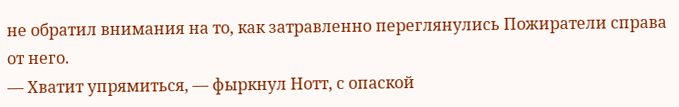не обратил внимания на то, как затравленно переглянулись Пожиратели справа от него.
— Хватит упрямиться, — фыркнул Нотт, с опаской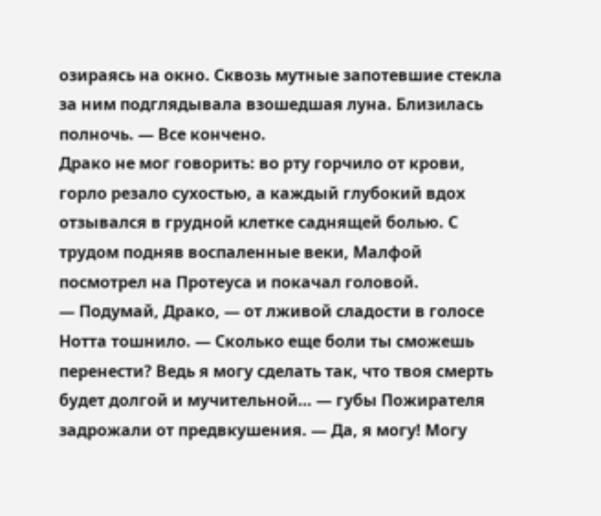озираясь на окно. Сквозь мутные запотевшие стекла за ним подглядывала взошедшая луна. Близилась полночь. — Все кончено.
Драко не мог говорить: во рту горчило от крови, горло резало сухостью, а каждый глубокий вдох отзывался в грудной клетке саднящей болью. С трудом подняв воспаленные веки, Малфой посмотрел на Протеуса и покачал головой.
— Подумай, Драко, — от лживой сладости в голосе Нотта тошнило. — Сколько еще боли ты сможешь перенести? Ведь я могу сделать так, что твоя смерть будет долгой и мучительной… — губы Пожирателя задрожали от предвкушения. — Да, я могу! Могу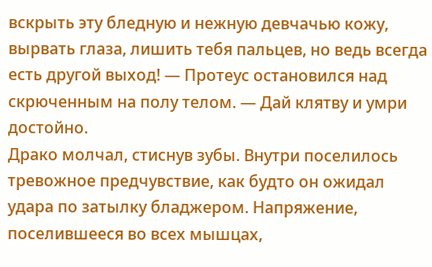вскрыть эту бледную и нежную девчачью кожу, вырвать глаза, лишить тебя пальцев, но ведь всегда есть другой выход! — Протеус остановился над скрюченным на полу телом. — Дай клятву и умри достойно.
Драко молчал, стиснув зубы. Внутри поселилось тревожное предчувствие, как будто он ожидал удара по затылку бладжером. Напряжение, поселившееся во всех мышцах,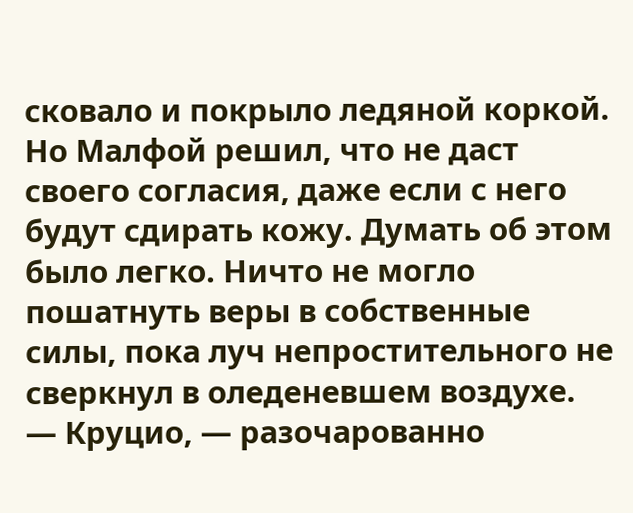сковало и покрыло ледяной коркой. Но Малфой решил, что не даст своего согласия, даже если с него будут сдирать кожу. Думать об этом было легко. Ничто не могло пошатнуть веры в собственные силы, пока луч непростительного не сверкнул в оледеневшем воздухе.
— Круцио, — разочарованно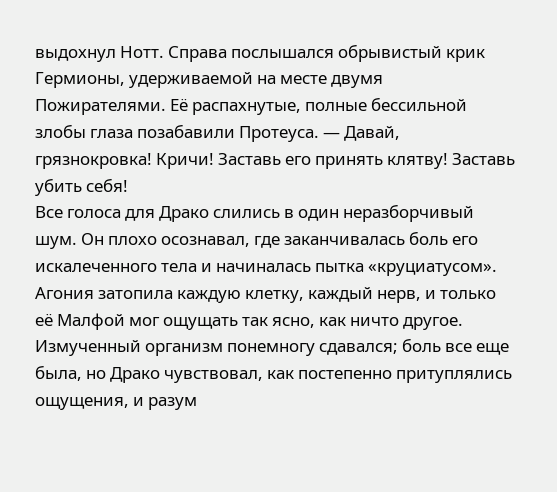выдохнул Нотт. Справа послышался обрывистый крик Гермионы, удерживаемой на месте двумя Пожирателями. Её распахнутые, полные бессильной злобы глаза позабавили Протеуса. — Давай, грязнокровка! Кричи! Заставь его принять клятву! Заставь убить себя!
Все голоса для Драко слились в один неразборчивый шум. Он плохо осознавал, где заканчивалась боль его искалеченного тела и начиналась пытка «круциатусом». Агония затопила каждую клетку, каждый нерв, и только её Малфой мог ощущать так ясно, как ничто другое. Измученный организм понемногу сдавался; боль все еще была, но Драко чувствовал, как постепенно притуплялись ощущения, и разум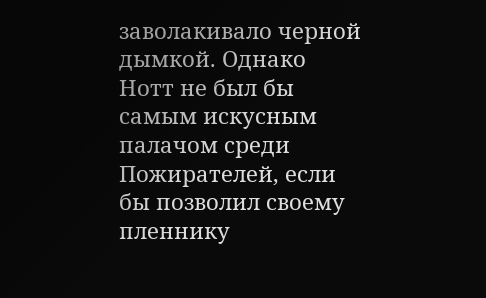заволакивало черной дымкой. Однако Нотт не был бы самым искусным палачом среди Пожирателей, если бы позволил своему пленнику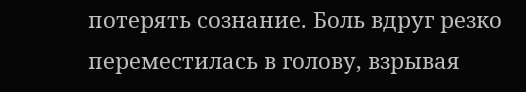потерять сознание. Боль вдруг резко переместилась в голову, взрывая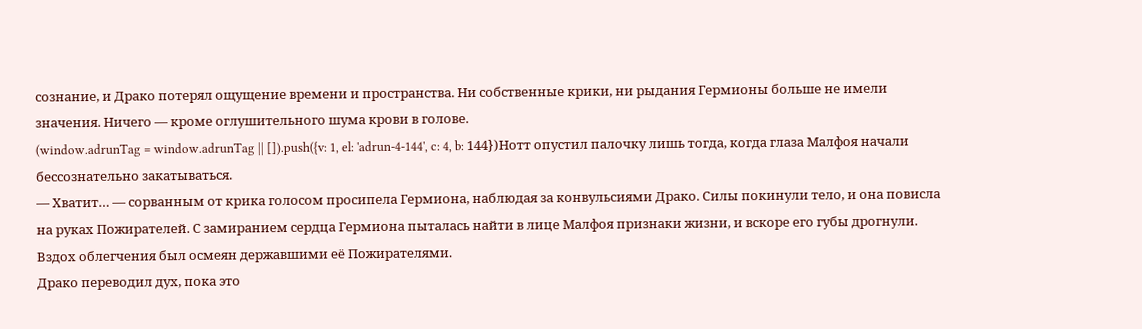сознание, и Драко потерял ощущение времени и пространства. Ни собственные крики, ни рыдания Гермионы больше не имели значения. Ничего — кроме оглушительного шума крови в голове.
(window.adrunTag = window.adrunTag || []).push({v: 1, el: 'adrun-4-144', c: 4, b: 144})Нотт опустил палочку лишь тогда, когда глаза Малфоя начали бессознательно закатываться.
— Хватит… — сорванным от крика голосом просипела Гермиона, наблюдая за конвульсиями Драко. Силы покинули тело, и она повисла на руках Пожирателей. С замиранием сердца Гермиона пыталась найти в лице Малфоя признаки жизни, и вскоре его губы дрогнули. Вздох облегчения был осмеян державшими её Пожирателями.
Драко переводил дух, пока это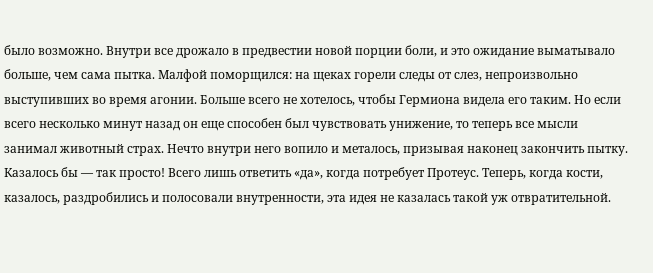было возможно. Внутри все дрожало в предвестии новой порции боли, и это ожидание выматывало больше, чем сама пытка. Малфой поморщился: на щеках горели следы от слез, непроизвольно выступивших во время агонии. Больше всего не хотелось, чтобы Гермиона видела его таким. Но если всего несколько минут назад он еще способен был чувствовать унижение, то теперь все мысли занимал животный страх. Нечто внутри него вопило и металось, призывая наконец закончить пытку. Казалось бы — так просто! Всего лишь ответить «да», когда потребует Протеус. Теперь, когда кости, казалось, раздробились и полосовали внутренности, эта идея не казалась такой уж отвратительной.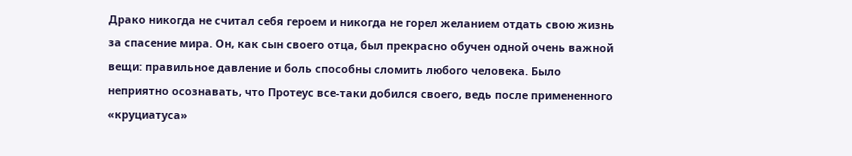Драко никогда не считал себя героем и никогда не горел желанием отдать свою жизнь за спасение мира. Он, как сын своего отца, был прекрасно обучен одной очень важной вещи: правильное давление и боль способны сломить любого человека. Было неприятно осознавать, что Протеус все-таки добился своего, ведь после примененного «круциатуса»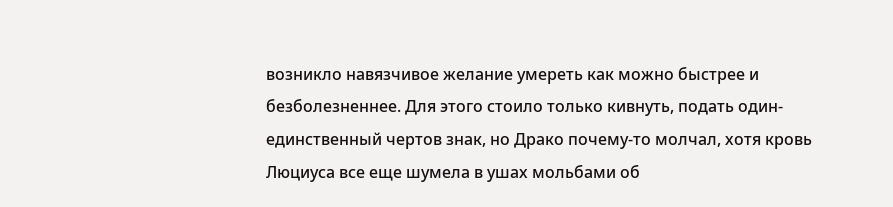возникло навязчивое желание умереть как можно быстрее и безболезненнее. Для этого стоило только кивнуть, подать один-единственный чертов знак, но Драко почему-то молчал, хотя кровь Люциуса все еще шумела в ушах мольбами об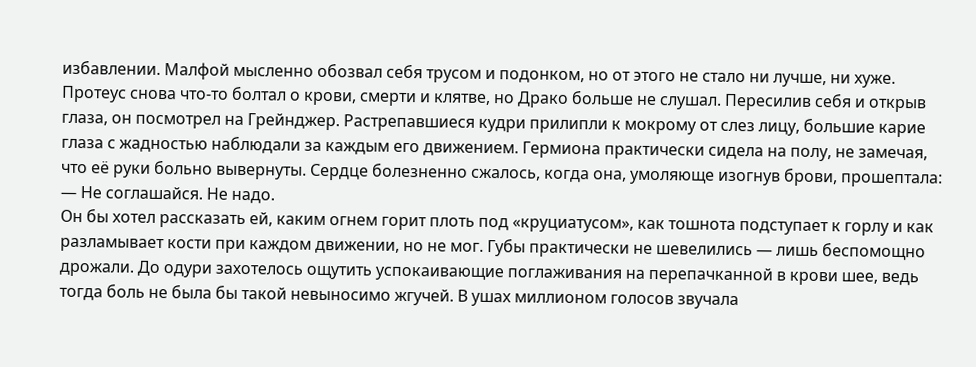избавлении. Малфой мысленно обозвал себя трусом и подонком, но от этого не стало ни лучше, ни хуже.
Протеус снова что-то болтал о крови, смерти и клятве, но Драко больше не слушал. Пересилив себя и открыв глаза, он посмотрел на Грейнджер. Растрепавшиеся кудри прилипли к мокрому от слез лицу, большие карие глаза с жадностью наблюдали за каждым его движением. Гермиона практически сидела на полу, не замечая, что её руки больно вывернуты. Сердце болезненно сжалось, когда она, умоляюще изогнув брови, прошептала:
— Не соглашайся. Не надо.
Он бы хотел рассказать ей, каким огнем горит плоть под «круциатусом», как тошнота подступает к горлу и как разламывает кости при каждом движении, но не мог. Губы практически не шевелились — лишь беспомощно дрожали. До одури захотелось ощутить успокаивающие поглаживания на перепачканной в крови шее, ведь тогда боль не была бы такой невыносимо жгучей. В ушах миллионом голосов звучала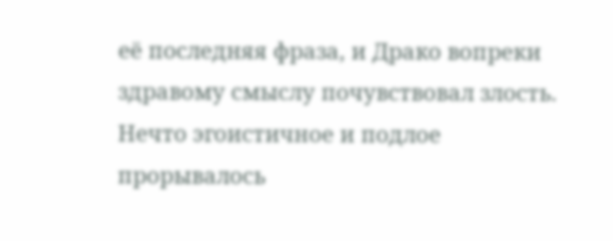её последняя фраза, и Драко вопреки здравому смыслу почувствовал злость. Нечто эгоистичное и подлое прорывалось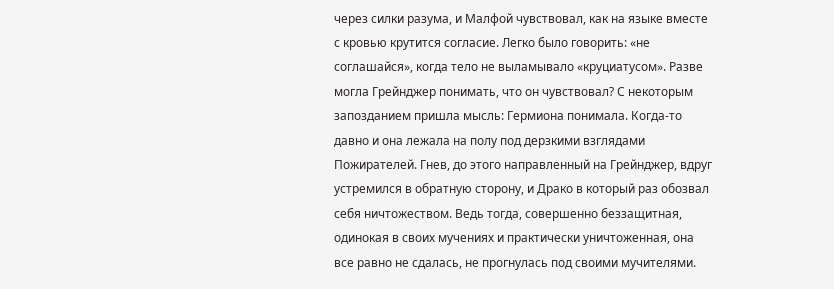через силки разума, и Малфой чувствовал, как на языке вместе с кровью крутится согласие. Легко было говорить: «не соглашайся», когда тело не выламывало «круциатусом». Разве могла Грейнджер понимать, что он чувствовал? С некоторым запозданием пришла мысль: Гермиона понимала. Когда-то давно и она лежала на полу под дерзкими взглядами Пожирателей. Гнев, до этого направленный на Грейнджер, вдруг устремился в обратную сторону, и Драко в который раз обозвал себя ничтожеством. Ведь тогда, совершенно беззащитная, одинокая в своих мучениях и практически уничтоженная, она все равно не сдалась, не прогнулась под своими мучителями.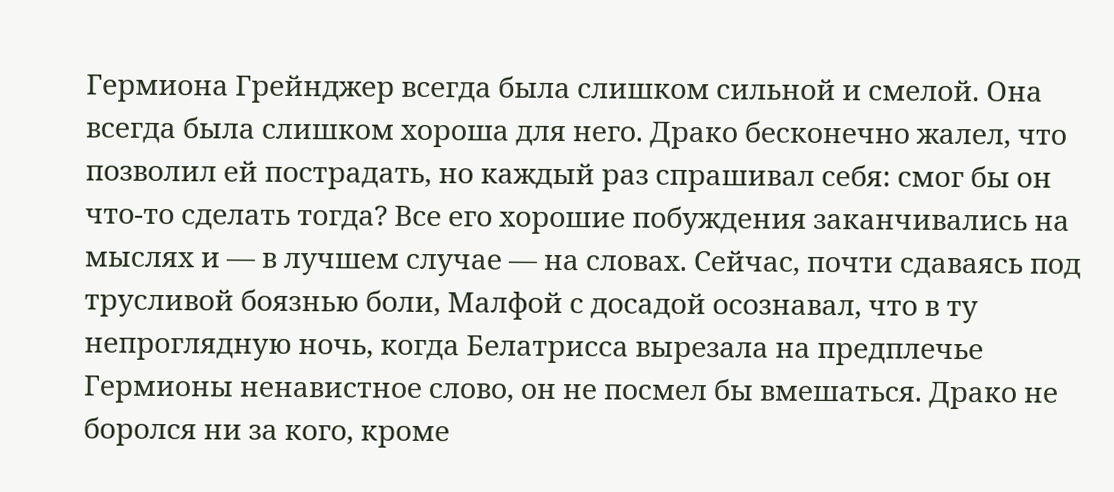Гермиона Грейнджер всегда была слишком сильной и смелой. Она всегда была слишком хороша для него. Драко бесконечно жалел, что позволил ей пострадать, но каждый раз спрашивал себя: смог бы он что-то сделать тогда? Все его хорошие побуждения заканчивались на мыслях и — в лучшем случае — на словах. Сейчас, почти сдаваясь под трусливой боязнью боли, Малфой с досадой осознавал, что в ту непроглядную ночь, когда Белатрисса вырезала на предплечье Гермионы ненавистное слово, он не посмел бы вмешаться. Драко не боролся ни за кого, кроме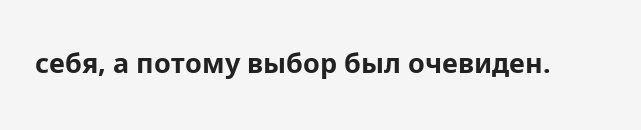себя, а потому выбор был очевиден.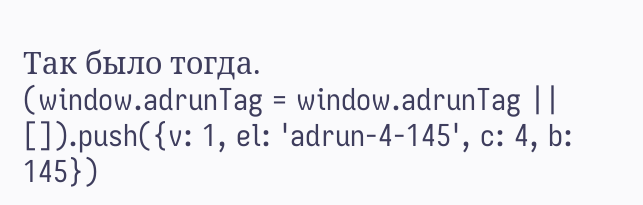Так было тогда.
(window.adrunTag = window.adrunTag || []).push({v: 1, el: 'adrun-4-145', c: 4, b: 145})